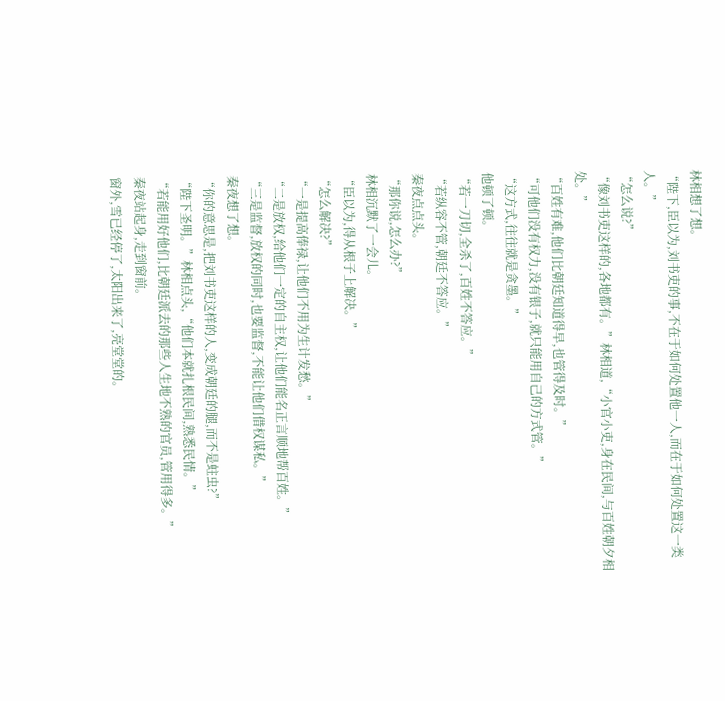林相想了想。
“陛下,臣以为,刘书吏的事,不在于如何处置他一人,而在于如何处置这一类人。”
“怎么说?”
“像刘书吏这样的,各地都有。”林相道,“小官小吏,身在民间,与百姓朝夕相处。”
“百姓有难,他们比朝廷知道得早,也管得及时。”
“可他们没有权力,没有银子,就只能用自己的方式管。”
“这方式,往往就是贪墨。”
他顿了顿。
“若一刀切,全杀了,百姓不答应。”
“若纵容不管,朝廷不答应。”
秦夜点点头。
“那你说,怎么办?”
林相沉默了一会儿。
“臣以为,得从根子上解决。”
“怎么解决?”
“一是提高俸禄,让他们不用为生计发愁。”
“二是放权,给他们一定的自主权,让他们能名正言顺地帮百姓。”
“三是监督,放权的同时,也要监督,不能让他们借权谋私。”
秦夜想了想。
“你的意思是,把刘书吏这样的人,变成朝廷的腿,而不是蛀虫?”
“陛下圣明。”林相点头,“他们本就扎根民间,熟悉民情。”
“若能用好他们,比朝廷派去的那些人生地不熟的官员,管用得多。”
秦夜站起身,走到窗前。
窗外,雪已经停了,太阳出来了,亮堂堂的。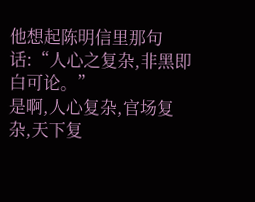他想起陈明信里那句话:“人心之复杂,非黑即白可论。”
是啊,人心复杂,官场复杂,天下复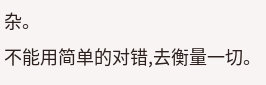杂。
不能用简单的对错,去衡量一切。